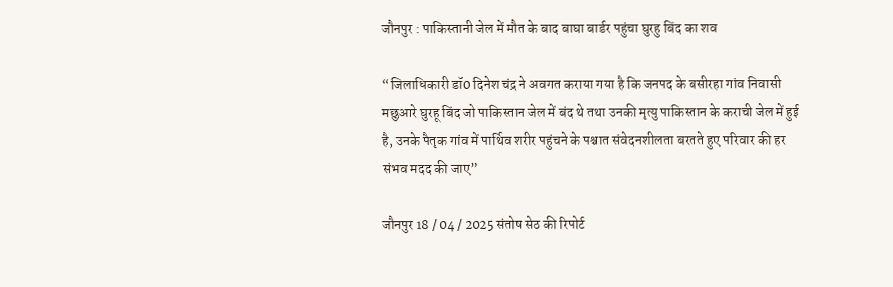जौनपुर : पाकिस्तानी जेल में मौत के बाद बाघा बार्डर पहुंचा घुरहु बिंद का शव

“जिलाधिकारी डॉ0 दिनेश चंद्र ने अवगत कराया गया है कि जनपद के बसीरहा गांव निवासी मछुआरे घुरहू बिंद जो पाकिस्तान जेल में बंद थे तथा उनकी मृत्यु पाकिस्तान के कराची जेल में हुई है, उनके पैतृक गांव में पार्थिव शरीर पहुंचने के पश्चात संवेदनशीलता बरतते हुए परिवार की हर संभव मदद की जाए”

जौनपुर 18 / 04 / 2025 संतोष सेठ की रिपोर्ट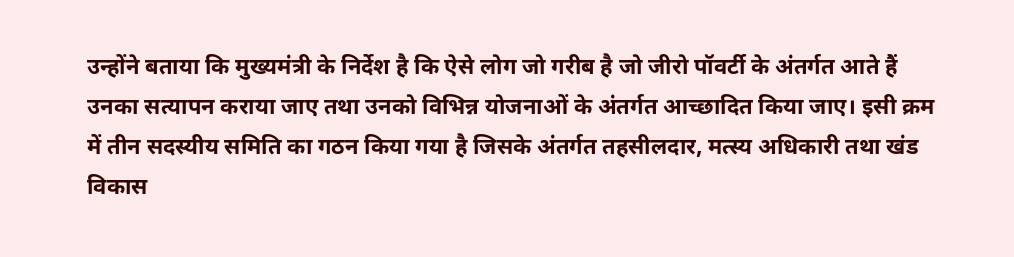उन्होंने बताया कि मुख्यमंत्री के निर्देश है कि ऐसे लोग जो गरीब है जो जीरो पॉवर्टी के अंतर्गत आते हैं उनका सत्यापन कराया जाए तथा उनको विभिन्न योजनाओं के अंतर्गत आच्छादित किया जाए। इसी क्रम में तीन सदस्यीय समिति का गठन किया गया है जिसके अंतर्गत तहसीलदार, मत्स्य अधिकारी तथा खंड विकास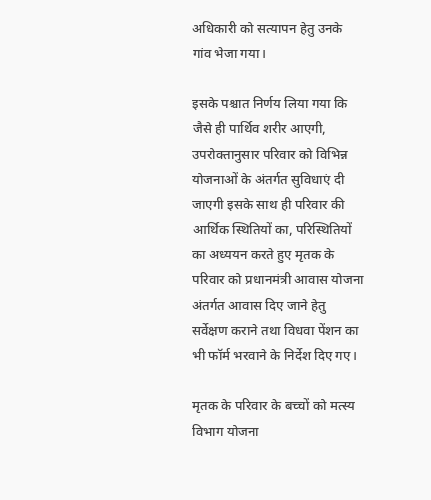अधिकारी को सत्यापन हेतु उनके गांव भेजा गया।

इसके पश्चात निर्णय लिया गया कि जैसे ही पार्थिव शरीर आएगी, उपरोक्तानुसार परिवार को विभिन्न योजनाओं के अंतर्गत सुविधाएं दी जाएगी इसके साथ ही परिवार की आर्थिक स्थितियों का, परिस्थितियों का अध्ययन करते हुए मृतक के परिवार को प्रधानमंत्री आवास योजना अंतर्गत आवास दिए जाने हेतु सर्वेक्षण कराने तथा विधवा पेंशन का भी फॉर्म भरवाने के निर्देश दिए गए।

मृतक के परिवार के बच्चों को मत्स्य विभाग योजना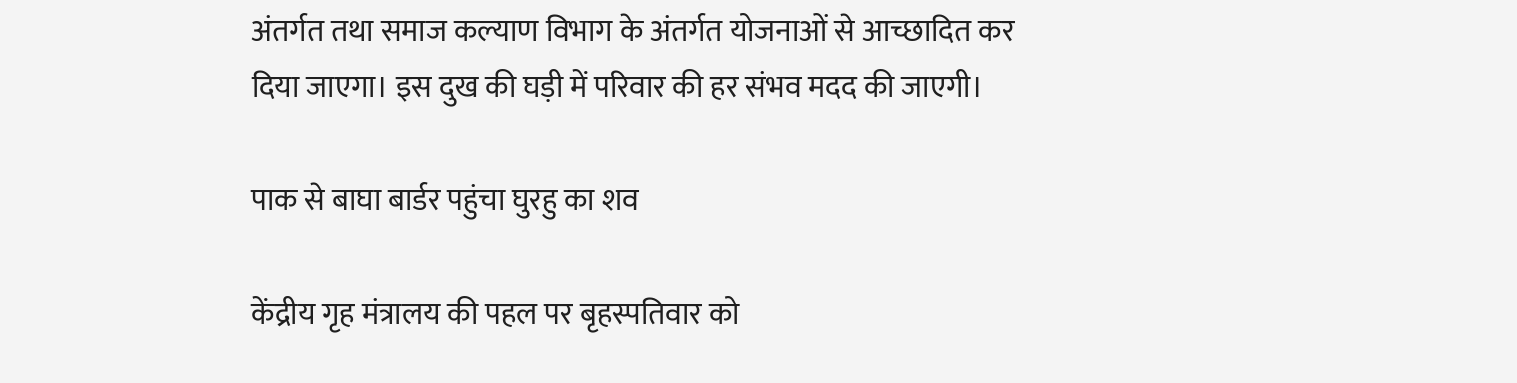अंतर्गत तथा समाज कल्याण विभाग के अंतर्गत योजनाओं से आच्छादित कर दिया जाएगा। इस दुख की घड़ी में परिवार की हर संभव मदद की जाएगी।

पाक से बाघा बार्डर पहुंचा घुरहु का शव

केंद्रीय गृह मंत्रालय की पहल पर बृहस्पतिवार को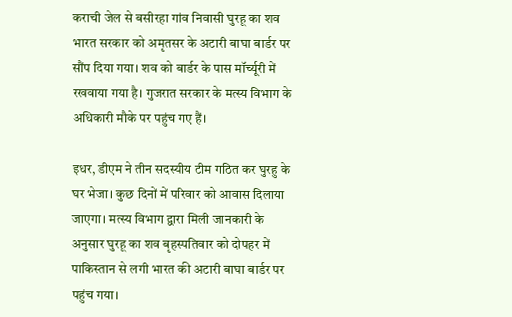कराची जेल से बसीरहा गांव निवासी घुरहू का शव भारत सरकार को अमृतसर के अटारी बाघा बार्डर पर सौंप दिया गया। शव को बार्डर के पास मॉर्च्यूरी में रखवाया गया है। गुजरात सरकार के मत्स्य विभाग के अधिकारी मौके पर पहुंच गए हैं।

इधर, डीएम ने तीन सदस्यीय टीम गठित कर घुरहु के घर भेजा। कुछ दिनों में परिवार को आवास दिलाया जाएगा। मत्स्य विभाग द्वारा मिली जानकारी के अनुसार घुरहू का शव बृहस्पतिवार को दोपहर में पाकिस्तान से लगी भारत की अटारी बाघा बार्डर पर पहुंच गया।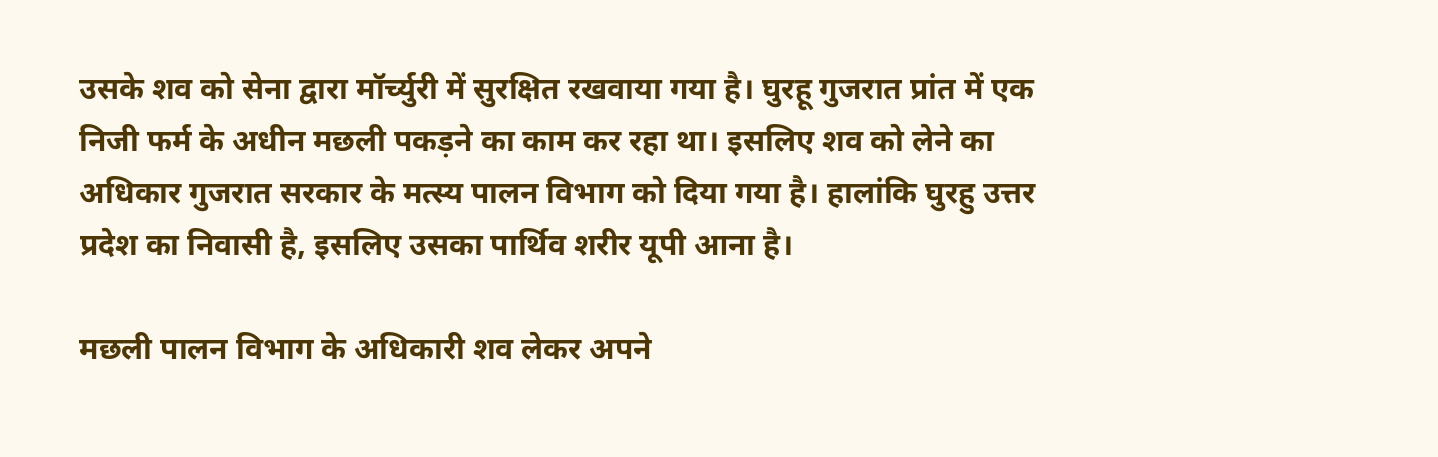उसके शव को सेना द्वारा मॉर्च्युरी में सुरक्षित रखवाया गया है। घुरहू गुजरात प्रांत में एक निजी फर्म के अधीन मछली पकड़ने का काम कर रहा था। इसलिए शव को लेने का अधिकार गुजरात सरकार के मत्स्य पालन विभाग को दिया गया है। हालांकि घुरहु उत्तर प्रदेश का निवासी है, इसलिए उसका पार्थिव शरीर यूपी आना है।

मछली पालन विभाग के अधिकारी शव लेकर अपने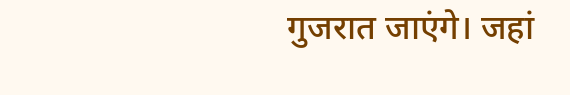गुजरात जाएंगे। जहां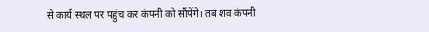से कार्य स्थल पर पहुंच कर कंपनी को सौंपेंगे। तब शव कंपनी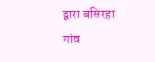द्वारा बसिरहा गांव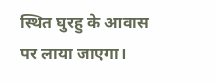स्थित घुरहु के आवास पर लाया जाएगा।